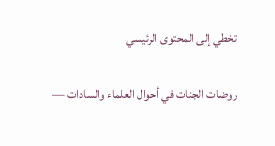تخطي إلى المحتوى الرئيسي

روضات الجنات في أحوال العلماء والسادات —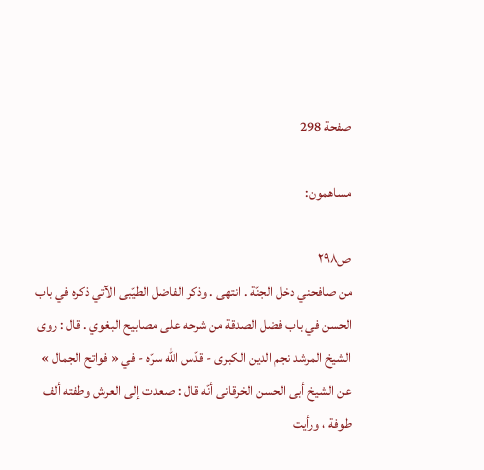صفحة 298

مساهمون:

ص٢٩٨
من صافحني دخل الجنّة . انتهى . وذكر الفاضل الطيّبى الآتي ذكره في باب الحسن في باب فضل الصدقة من شرحه على مصابيح البغوي . قال : روى الشيخ المرشد نجم الدين الكبرى - قدّس اللّه سرّه - في « فواتح الجمال » عن الشيخ أبى الحسن الخرقانى أنّه قال : صعدت إلى العرش وطفته ألف طوفة ، ورأيت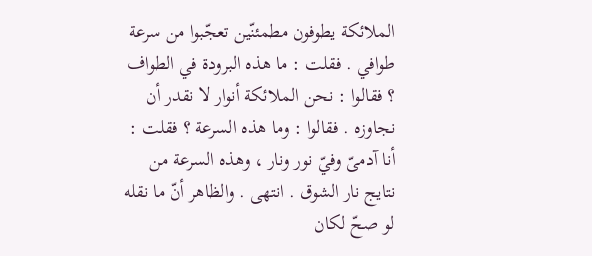الملائكة يطوفون مطمئنّين تعجّبوا من سرعة طوافي . فقلت : ما هذه البرودة في الطواف ؟ فقالوا : نحن الملائكة أنوار لا نقدر أن نجاوزه . فقالوا : وما هذه السرعة ؟ فقلت : أنا آدمىّ وفيّ نور ونار ، وهذه السرعة من نتايج نار الشوق . انتهى . والظاهر أنّ ما نقله لو صحّ لكان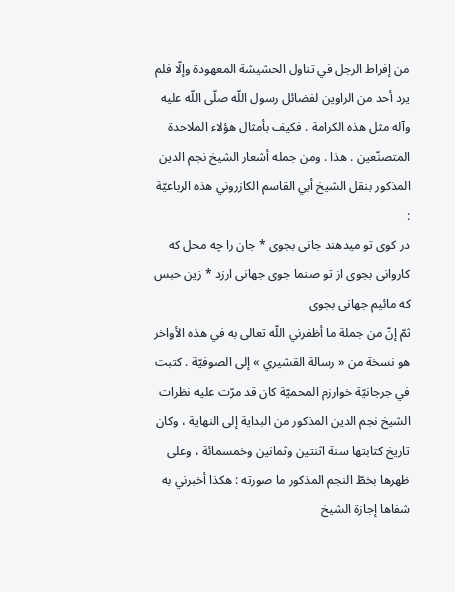من إفراط الرجل في تناول الحشيشة المعهودة وإلّا فلم يرد أحد من الراوين لفضائل رسول اللّه صلّى اللّه عليه وآله مثل هذه الكرامة . فكيف بأمثال هؤلاء الملاحدة المتصنّعين . هذا . ومن جمله أشعار الشيخ نجم الدين المذكور بنقل الشيخ أبي القاسم الكازروني هذه الرباعيّة :
در كوى تو ميدهند جانى بجوى * جان را چه محل كه كاروانى بجوى از تو صنما جوى جهانى ارزد * زين حبس كه مائيم جهانى بجوى
ثمّ إنّ من جملة ما أظفرني اللّه تعالى به في هذه الأواخر هو نسخة من « رسالة القشيري » إلى الصوفيّة . كتبت في جرجانيّة خوارزم المحميّة كان قد مرّت عليه نظرات الشيخ نجم الدين المذكور من البداية إلى النهاية ، وكان تاريخ كتابتها سنة اثنتين وثمانين وخمسمائة ، وعلى ظهرها بخطّ النجم المذكور ما صورته : هكذا أخبرني به شفاها إجازة الشيخ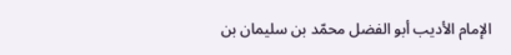الإمام الأديب أبو الفضل محمّد بن سليمان بن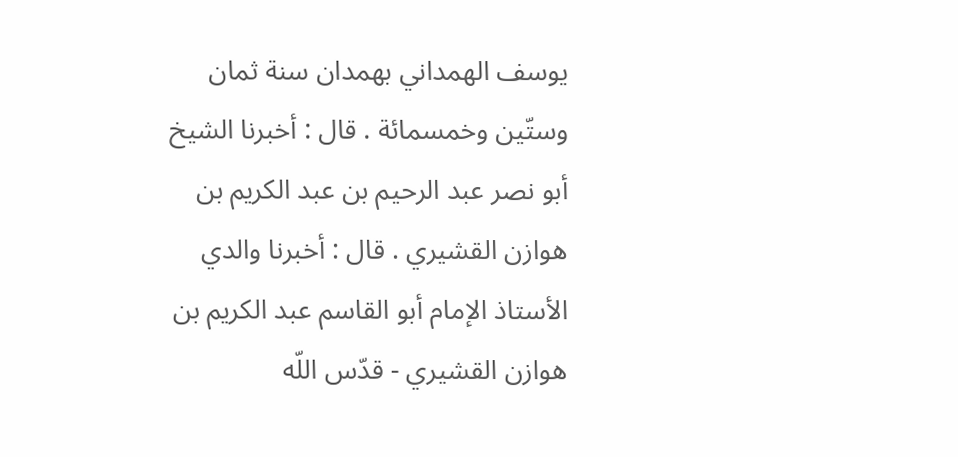يوسف الهمداني بهمدان سنة ثمان وستّين وخمسمائة . قال : أخبرنا الشيخ أبو نصر عبد الرحيم بن عبد الكريم بن هوازن القشيري . قال : أخبرنا والدي الأستاذ الإمام أبو القاسم عبد الكريم بن هوازن القشيري - قدّس اللّه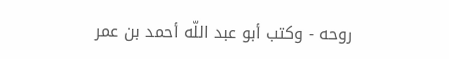روحه - وكتب أبو عبد اللّه أحمد بن عمر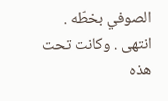الصوفي بخطّه . انتهى . وكانت تحت هذه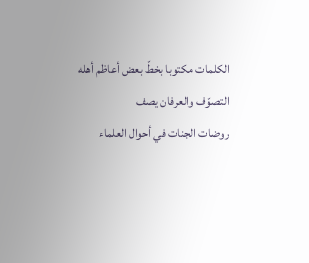الكلمات مكتوبا بخطّ بعض أعاظم أهله التصوّف والعرفان يصف
روضات الجنات في أحوال العلماء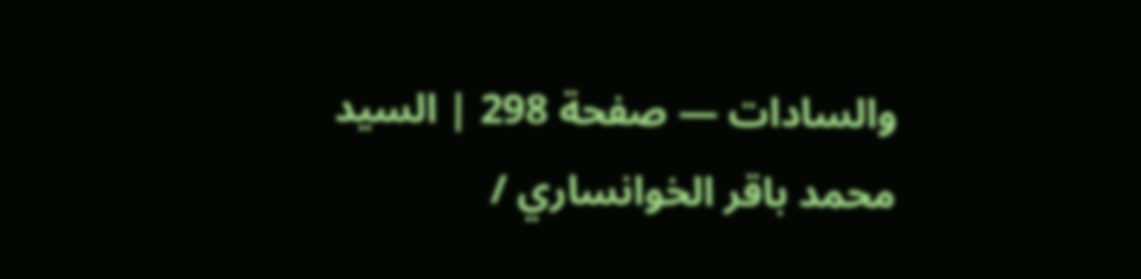والسادات — صفحة 298 | السيد محمد باقر الخوانساري /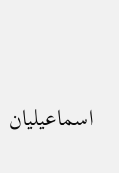اسماعيليان